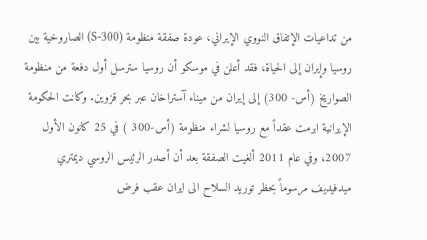من تداعيات الإتفاق النووي الإيراني، عودة صفقة منظومة (S-300) الصاروخية بين روسيا وإيران إلى الحياة، فقد أعلن في موسكو أن روسيا سترسل أول دفعة من منظومة الصواريخ (أس- 300) إلى إيران من ميناء آستراخان عبر بحر قزوين. وكانت الحكومة الإيرانية ابرمت عقداً مع روسيا لشراء منظومة (أس-300 ) في 25 كانون الأول 2007، وفي عام 2011 ألغيت الصفقة بعد أن أصدر الرئيس الروسي ديمتري ميدفيديف مرسوماً بحظر توريد السلاح الى ايران عقب فرض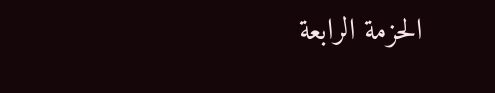الحزمة الرابعة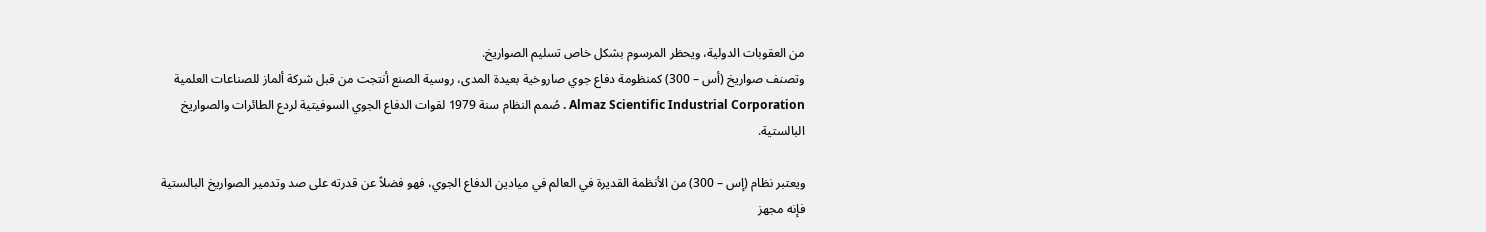من العقوبات الدولية، ويحظر المرسوم بشكل خاص تسليم الصواريخ.
وتصنف صواريخ (أس – 300) كمنظومة دفاع جوي صاروخية بعيدة المدى، روسية الصنع أنتجت من قبل شركة ألماز للصناعات العلمية Almaz Scientific Industrial Corporation . صُمم النظام سنة 1979 لقوات الدفاع الجوي السوفيتية لردع الطائرات والصواريخ البالستية.

ويعتبر نظام (إس – 300) من الأنظمة القديرة في العالم في ميادين الدفاع الجوي، فهو فضلاً عن قدرته على صد وتدمير الصواريخ البالستية فإنه مجهز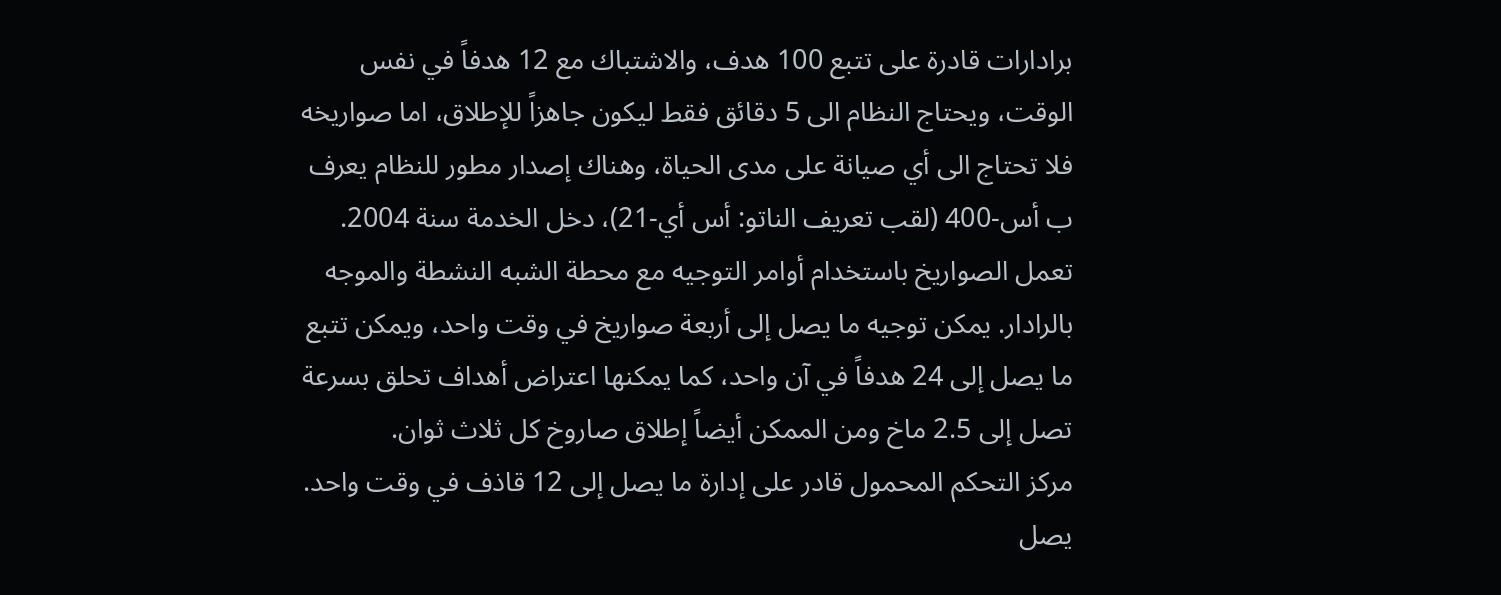برادارات قادرة على تتبع 100 هدف، والاشتباك مع 12 هدفاً في نفس الوقت، ويحتاج النظام الى 5 دقائق فقط ليكون جاهزاً للإطلاق، اما صواريخه فلا تحتاج الى أي صيانة على مدى الحياة، وهناك إصدار مطور للنظام يعرف ب أس-400 (لقب تعريف الناتو: أس أي-21)، دخل الخدمة سنة 2004. تعمل الصواريخ باستخدام أوامر التوجيه مع محطة الشبه النشطة والموجه بالرادار. يمكن توجيه ما يصل إلى أربعة صواريخ في وقت واحد، ويمكن تتبع ما يصل إلى 24 هدفاً في آن واحد، كما يمكنها اعتراض أهداف تحلق بسرعة تصل إلى 2.5 ماخ ومن الممكن أيضاً إطلاق صاروخ كل ثلاث ثوان.
مركز التحكم المحمول قادر على إدارة ما يصل إلى 12 قاذف في وقت واحد. يصل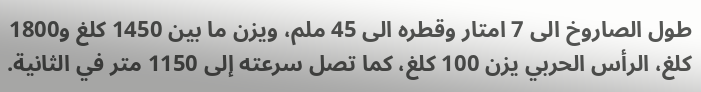طول الصاروخ الى 7 امتار وقطره الى 45 ملم، ويزن ما بين 1450 كلغ و1800 كلغ، الرأس الحربي يزن 100 كلغ، كما تصل سرعته إلى 1150 متر في الثانية.